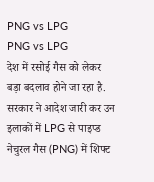PNG vs LPG
PNG vs LPG
देश में रसोई गैस को लेकर बड़ा बदलाव होने जा रहा है. सरकार ने आदेश जारी कर उन इलाकों में LPG से पाइप्ड नेचुरल गैस (PNG) में शिफ्ट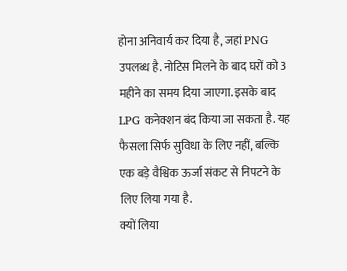होना अनिवार्य कर दिया है, जहां PNG उपलब्ध है. नोटिस मिलने के बाद घरों को 3 महीने का समय दिया जाएगा. इसके बाद LPG कनेक्शन बंद किया जा सकता है. यह फैसला सिर्फ सुविधा के लिए नहीं, बल्कि एक बड़े वैश्विक ऊर्जा संकट से निपटने के लिए लिया गया है.
क्यों लिया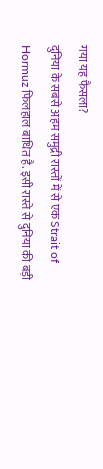गया यह फैसला?
दुनिया के सबसे अहम समुद्री रास्तों में से एक Strait of Hormuz फिलहाल बाधित है. इसी रास्ते से दुनिया की बड़ी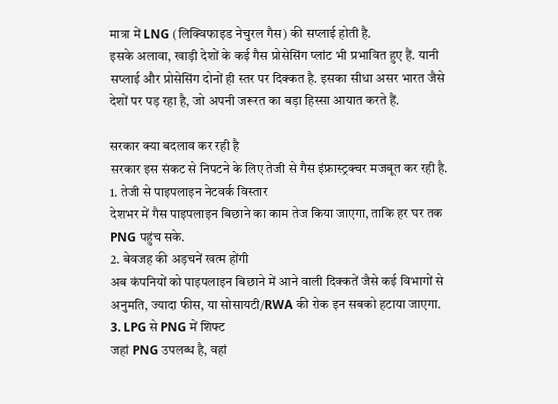मात्रा में LNG (लिक्विफाइड नेचुरल गैस) की सप्लाई होती है.
इसके अलावा, खाड़ी देशों के कई गैस प्रोसेसिंग प्लांट भी प्रभावित हुए हैं. यानी सप्लाई और प्रोसेसिंग दोनों ही स्तर पर दिक्कत है. इसका सीधा असर भारत जैसे देशों पर पड़ रहा है, जो अपनी जरूरत का बड़ा हिस्सा आयात करते हैं.

सरकार क्या बदलाव कर रही है
सरकार इस संकट से निपटने के लिए तेजी से गैस इंफ्रास्ट्रक्चर मजबूत कर रही है.
1. तेजी से पाइपलाइन नेटवर्क विस्तार
देशभर में गैस पाइपलाइन बिछाने का काम तेज किया जाएगा, ताकि हर घर तक PNG पहुंच सके.
2. बेवजह की अड़चनें खत्म होंगी
अब कंपनियों को पाइपलाइन बिछाने में आने वाली दिक्कतें जैसे कई विभागों से अनुमति, ज्यादा फीस, या सोसायटी/RWA की रोक इन सबको हटाया जाएगा.
3. LPG से PNG में शिफ्ट
जहां PNG उपलब्ध है, वहां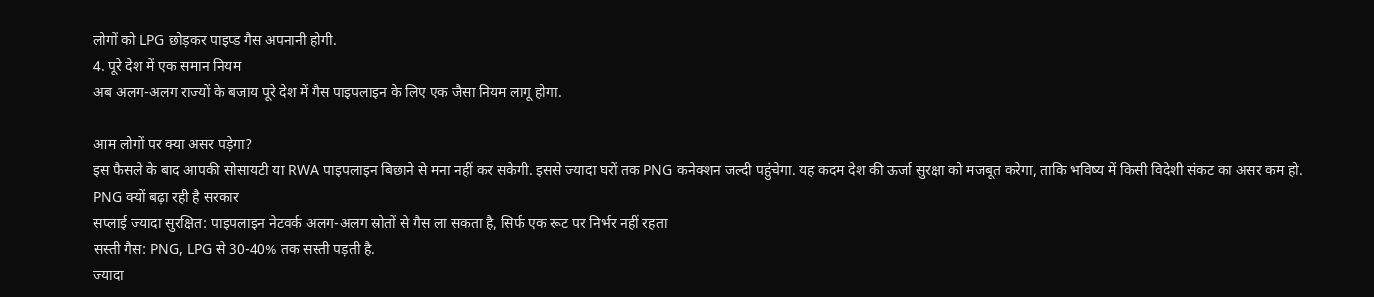लोगों को LPG छोड़कर पाइप्ड गैस अपनानी होगी.
4. पूरे देश में एक समान नियम
अब अलग-अलग राज्यों के बजाय पूरे देश में गैस पाइपलाइन के लिए एक जैसा नियम लागू होगा.

आम लोगों पर क्या असर पड़ेगा?
इस फैसले के बाद आपकी सोसायटी या RWA पाइपलाइन बिछाने से मना नहीं कर सकेगी. इससे ज्यादा घरों तक PNG कनेक्शन जल्दी पहुंचेगा. यह कदम देश की ऊर्जा सुरक्षा को मजबूत करेगा, ताकि भविष्य में किसी विदेशी संकट का असर कम हो.
PNG क्यों बढ़ा रही है सरकार
सप्लाई ज्यादा सुरक्षित: पाइपलाइन नेटवर्क अलग-अलग स्रोतों से गैस ला सकता है, सिर्फ एक रूट पर निर्भर नहीं रहता
सस्ती गैस: PNG, LPG से 30-40% तक सस्ती पड़ती है.
ज्यादा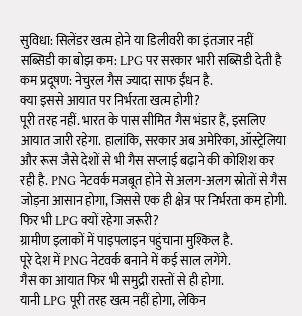सुविधा: सिलेंडर खत्म होने या डिलीवरी का इंतजार नहीं
सब्सिडी का बोझ कम: LPG पर सरकार भारी सब्सिडी देती है
कम प्रदूषण: नेचुरल गैस ज्यादा साफ ईंधन है.
क्या इससे आयात पर निर्भरता खत्म होगी?
पूरी तरह नहीं. भारत के पास सीमित गैस भंडार हैं, इसलिए आयात जारी रहेगा. हालांकि, सरकार अब अमेरिका, ऑस्ट्रेलिया और रूस जैसे देशों से भी गैस सप्लाई बढ़ाने की कोशिश कर रही है. PNG नेटवर्क मजबूत होने से अलग-अलग स्रोतों से गैस जोड़ना आसान होगा, जिससे एक ही क्षेत्र पर निर्भरता कम होगी.
फिर भी LPG क्यों रहेगा जरूरी?
ग्रामीण इलाकों में पाइपलाइन पहुंचाना मुश्किल है.
पूरे देश में PNG नेटवर्क बनाने में कई साल लगेंगे.
गैस का आयात फिर भी समुद्री रास्तों से ही होगा.
यानी LPG पूरी तरह खत्म नहीं होगा, लेकिन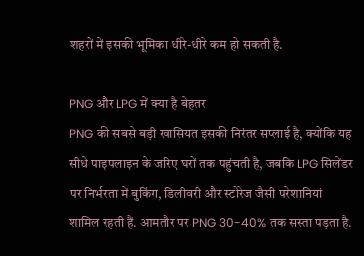शहरों में इसकी भूमिका धीरे-धीरे कम हो सकती है.

PNG और LPG में क्या है बेहतर
PNG की सबसे बड़ी खासियत इसकी निरंतर सप्लाई है, क्योंकि यह सीधे पाइपलाइन के जरिए घरों तक पहुंचती है, जबकि LPG सिलेंडर पर निर्भरता में बुकिंग, डिलीवरी और स्टोरेज जैसी परेशानियां शामिल रहती हैं. आमतौर पर PNG 30-40% तक सस्ता पड़ता है.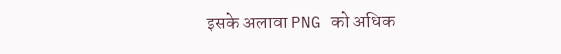इसके अलावा PNG को अधिक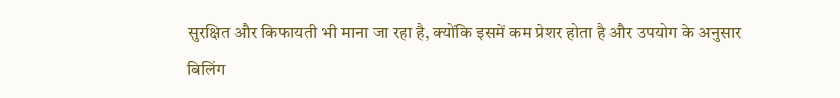सुरक्षित और किफायती भी माना जा रहा है, क्योंकि इसमें कम प्रेशर होता है और उपयोग के अनुसार बिलिंग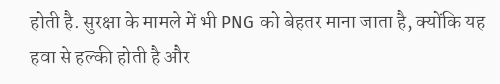होती है. सुरक्षा के मामले में भी PNG को बेहतर माना जाता है, क्योंकि यह हवा से हल्की होती है और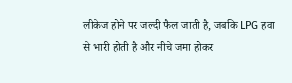लीकेज होने पर जल्दी फैल जाती है, जबकि LPG हवा से भारी होती है और नीचे जमा होकर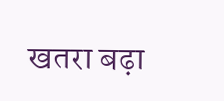खतरा बढ़ा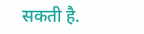सकती है.